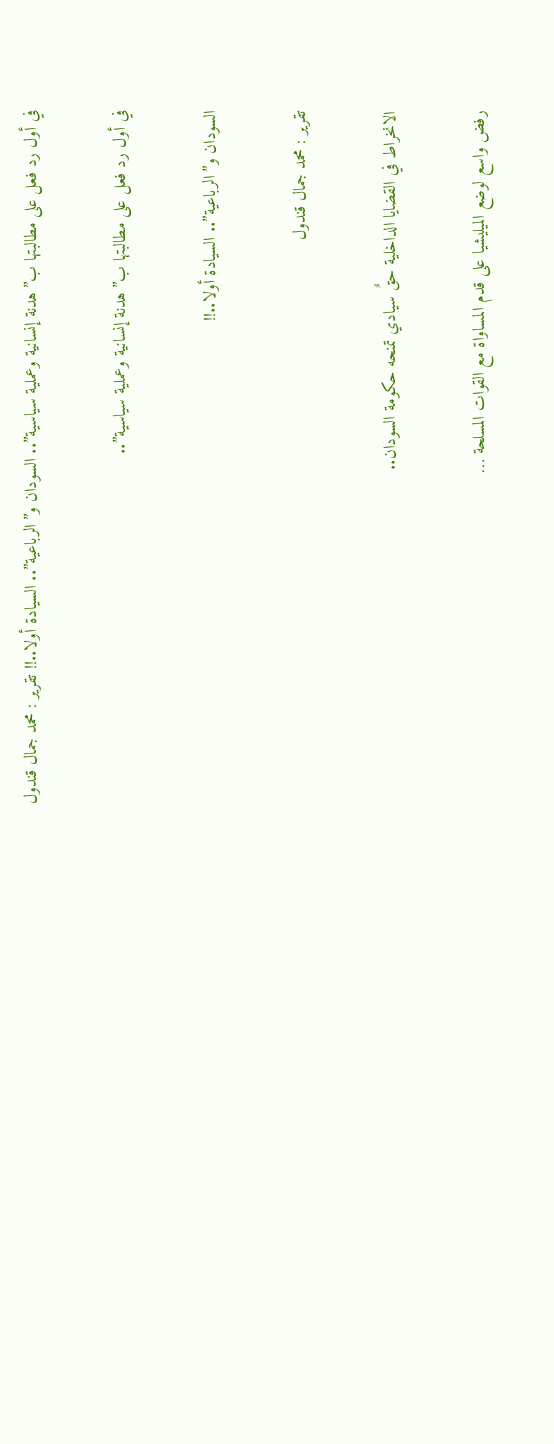في أول رد فعل على مطالبتها ب”هدنة إنسانية وعملية سياسية”.. السودان و”الرباعية”.. السيادة أولا..!! تقرير : محمد جمال قندول

في أول رد فعل على مطالبتها ب”هدنة إنسانية وعملية سياسية”..

السودان و”الرباعية”.. السيادة أولا..!!

تقرير : محمد جمال قندول

الانخراط في القضايا الداخلية حقٌ سيادي تمنحه حكومة السودان..

رفض واسع لوضع الميليشيا على قدم المساواة مع القوات المسلحة …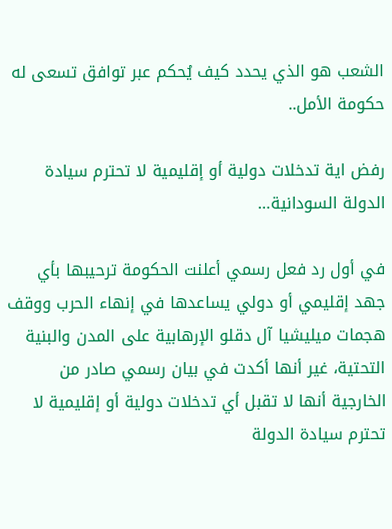الشعب هو الذي يحدد كيف يُحكم عبر توافق تسعى له حكومة الأمل..

رفض اية تدخلات دولية أو إقليمية لا تحترم سيادة الدولة السودانية…

في أول رد فعل رسمي أعلنت الحكومة ترحيبها بأي جهد إقليمي أو دولي يساعدها في إنهاء الحرب ووقف هجمات ميليشيا آل دقلو الإرهابية على المدن والبنية التحتية، غير أنها أكدت في بيان رسمي صادر من الخارجية أنها لا تقبل أي تدخلات دولية أو إقليمية لا تحترم سيادة الدولة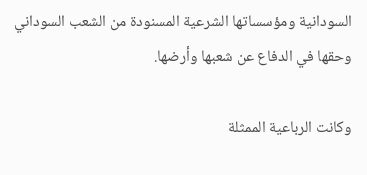السودانية ومؤسساتها الشرعية المسنودة من الشعب السوداني وحقها في الدفاع عن شعبها وأرضها.

وكانت الرباعية الممثلة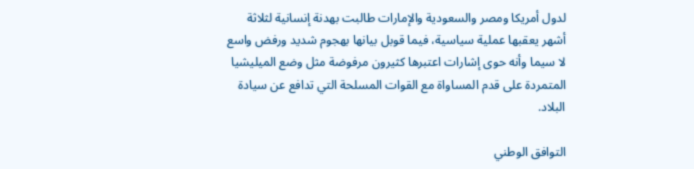لدول أمريكا ومصر والسعودية والإمارات طالبت بهدنة إنسانية لثلاثة أشهر يعقبها عملية سياسية، فيما قوبل بيانها بهجوم شديد ورفض واسع لا سيما وأنه حوى إشارات اعتبرها كثيرون مرفوضة مثل وضع الميليشيا المتمردة على قدم المساواة مع القوات المسلحة التي تدافع عن سيادة البلاد.

التوافق الوطني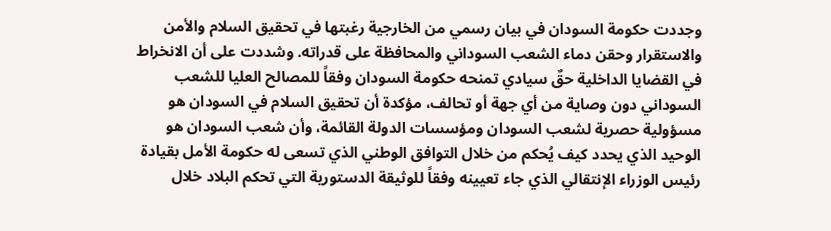وجددت حكومة السودان في بيان رسمي من الخارجية رغبتها في تحقيق السلام والأمن والاستقرار وحقن دماء الشعب السوداني والمحافظة على قدراته. وشددت على أن الانخراط في القضايا الداخلية حقٌ سيادي تمنحه حكومة السودان وفقاً للمصالح العليا للشعب السوداني دون وصاية من أي جهة أو تحالف، مؤكدة أن تحقيق السلام في السودان هو مسؤولية حصرية لشعب السودان ومؤسسات الدولة القائمة، وأن شعب السودان هو الوحيد الذي يحدد كيف يُحكم من خلال التوافق الوطني الذي تسعى له حكومة الأمل بقيادة رئيس الوزراء الإنتقالي الذي جاء تعيينه وفقاً للوثيقة الدستورية التي تحكم البلاد خلال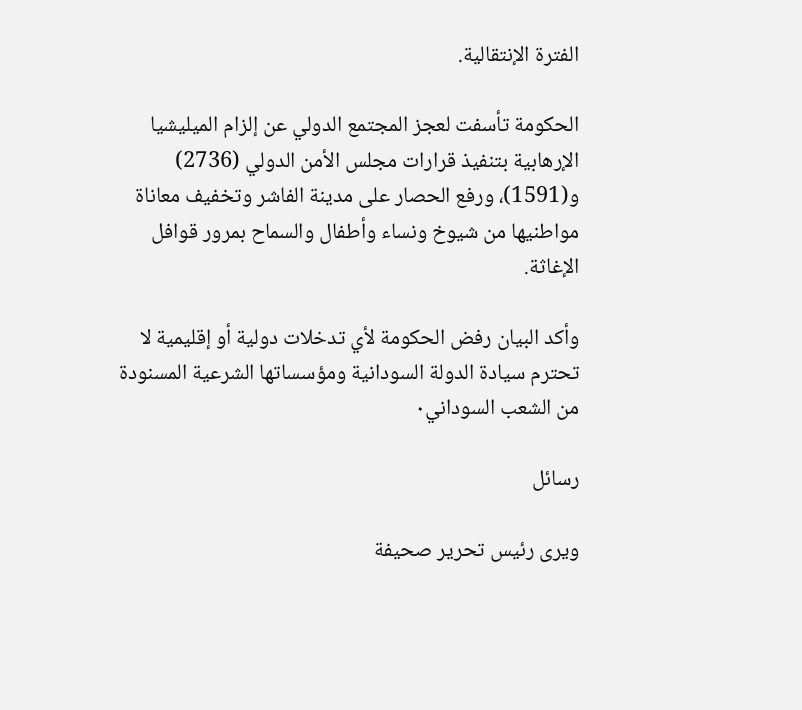الفترة الإنتقالية.

الحكومة تأسفت لعجز المجتمع الدولي عن إلزام الميليشيا الإرهابية بتنفيذ قرارات مجلس الأمن الدولي (2736) و(1591)، ورفع الحصار على مدينة الفاشر وتخفيف معاناة مواطنيها من شيوخ ونساء وأطفال والسماح بمرور قوافل الإغاثة.

وأكد البيان رفض الحكومة لأي تدخلات دولية أو إقليمية لا تحترم سيادة الدولة السودانية ومؤسساتها الشرعية المسنودة من الشعب السوداني٠

رسائل

ويرى رئيس تحرير صحيفة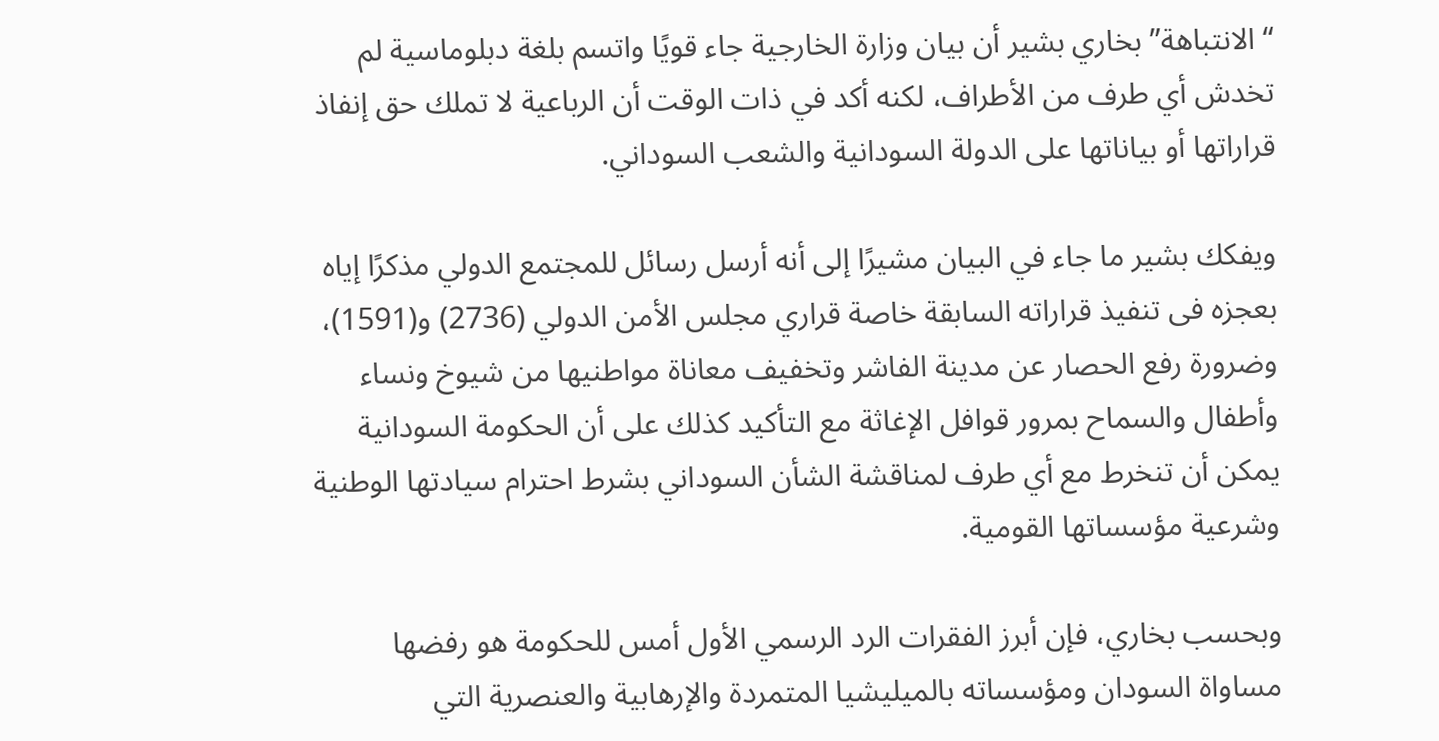“الانتباهة” بخاري بشير أن بيان وزارة الخارجية جاء قويًا واتسم بلغة دبلوماسية لم تخدش أي طرف من الأطراف، لكنه أكد في ذات الوقت أن الرباعية لا تملك حق إنفاذ قراراتها أو بياناتها على الدولة السودانية والشعب السوداني.

ويفكك بشير ما جاء في البيان مشيرًا إلى أنه أرسل رسائل للمجتمع الدولي مذكرًا إياه بعجزه فى تنفيذ قراراته السابقة خاصة قراري مجلس الأمن الدولي (2736) و(1591)، وضرورة رفع الحصار عن مدينة الفاشر وتخفيف معاناة مواطنيها من شيوخ ونساء وأطفال والسماح بمرور قوافل الإغاثة مع التأكيد كذلك على أن الحكومة السودانية يمكن أن تنخرط مع أي طرف لمناقشة الشأن السوداني بشرط احترام سيادتها الوطنية وشرعية مؤسساتها القومية.

وبحسب بخاري، فإن أبرز الفقرات الرد الرسمي الأول أمس للحكومة هو رفضها مساواة السودان ومؤسساته بالميليشيا المتمردة والإرهابية والعنصرية التي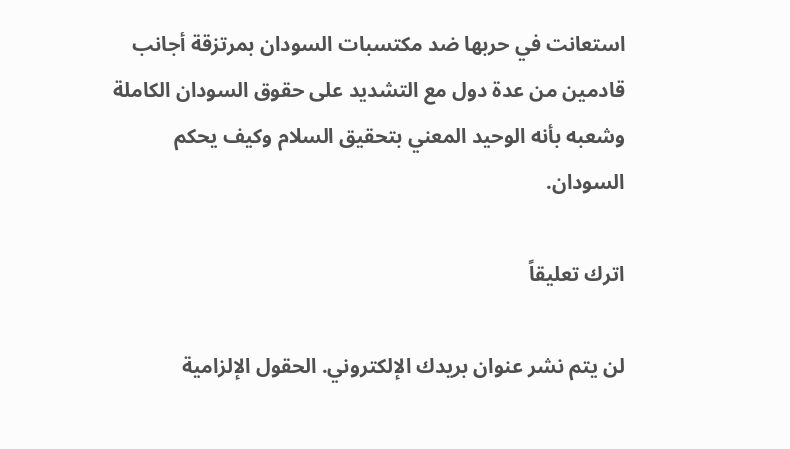استعانت في حربها ضد مكتسبات السودان بمرتزقة أجانب قادمين من عدة دول مع التشديد على حقوق السودان الكاملة وشعبه بأنه الوحيد المعني بتحقيق السلام وكيف يحكم السودان.

اترك تعليقاً

لن يتم نشر عنوان بريدك الإلكتروني. الحقول الإلزامية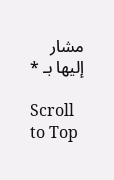مشار إليها بـ *

Scroll to Top